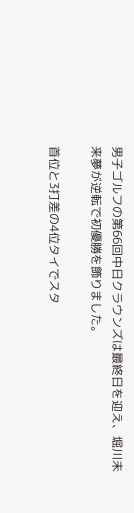男子ゴルフの第66回中日クラウンズは最終日を迎え、堀川未来夢が逆転で初優勝を飾りました。

首位と3打差の4位タイでスタ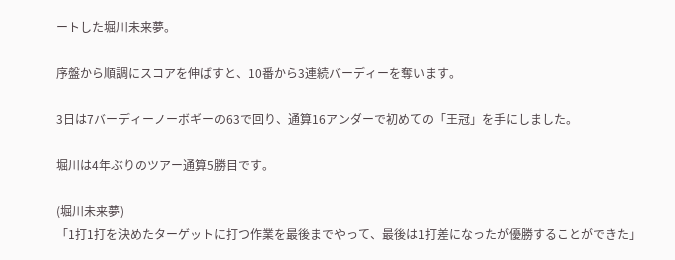ートした堀川未来夢。

序盤から順調にスコアを伸ばすと、10番から3連続バーディーを奪います。

3日は7バーディーノーボギーの63で回り、通算16アンダーで初めての「王冠」を手にしました。

堀川は4年ぶりのツアー通算5勝目です。

(堀川未来夢)
「1打1打を決めたターゲットに打つ作業を最後までやって、最後は1打差になったが優勝することができた」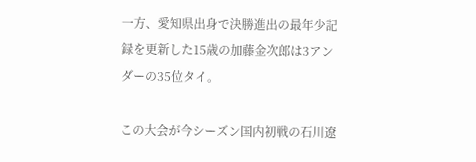一方、愛知県出身で決勝進出の最年少記録を更新した15歳の加藤金次郎は3アンダーの35位タイ。

この大会が今シーズン国内初戦の石川遼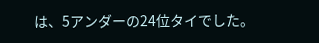は、5アンダーの24位タイでした。